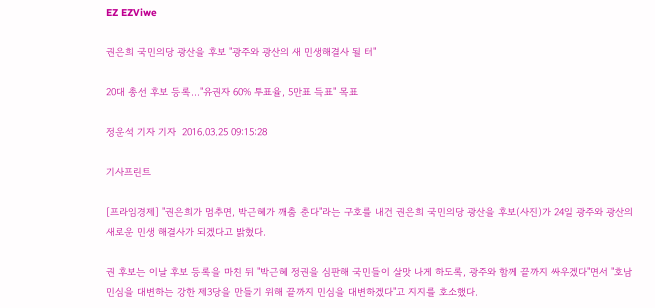EZ EZViwe

권은희 국민의당 광산을 후보 "광주와 광산의 새 민생해결사 될 터"

20대 총선 후보 등록…"유권자 60% 투표율, 5만표 득표" 목표

정운석 기자 기자  2016.03.25 09:15:28

기사프린트

[프라임경제] "권은희가 멈추면, 박근혜가 깨춤 춘다"라는 구호를 내건 권은희 국민의당 광산을 후보(사진)가 24일 광주와 광산의 새로운 민생 해결사가 되겠다고 밝혔다.

권 후보는 이날 후보 등록을 마친 뒤 "박근혜 정권을 심판해 국민들이 살맛 나게 하도록, 광주와 함께 끝까지 싸우겠다"면서 "호남 민심을 대변하는 강한 제3당을 만들기 위해 끝까지 민심을 대변하겠다"고 지지를 호소했다.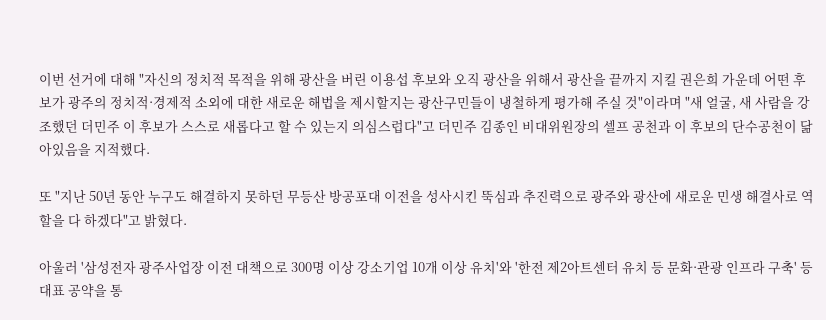이번 선거에 대해 "자신의 정치적 목적을 위해 광산을 버린 이용섭 후보와 오직 광산을 위해서 광산을 끝까지 지킬 권은희 가운데 어떤 후보가 광주의 정치적·경제적 소외에 대한 새로운 해법을 제시할지는 광산구민들이 냉철하게 평가해 주실 것"이라며 "새 얼굴, 새 사람을 강조했던 더민주 이 후보가 스스로 새롭다고 할 수 있는지 의심스럽다"고 더민주 김종인 비대위원장의 셀프 공천과 이 후보의 단수공천이 닮아있음을 지적했다.

또 "지난 50년 동안 누구도 해결하지 못하던 무등산 방공포대 이전을 성사시킨 뚝심과 추진력으로 광주와 광산에 새로운 민생 해결사로 역할을 다 하겠다"고 밝혔다.

아울러 '삼성전자 광주사업장 이전 대책으로 300명 이상 강소기업 10개 이상 유치'와 '한전 제2아트센터 유치 등 문화·관광 인프라 구축' 등 대표 공약을 통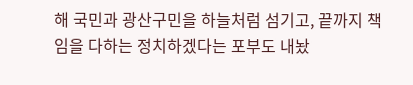해 국민과 광산구민을 하늘처럼 섬기고, 끝까지 책임을 다하는 정치하겠다는 포부도 내놨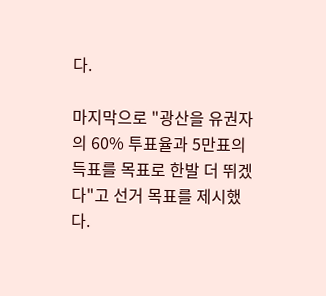다.

마지막으로 "광산을 유권자의 60% 투표율과 5만표의 득표를 목표로 한발 더 뛰겠다"고 선거 목표를 제시했다.